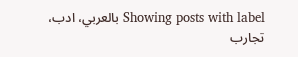Showing posts with label بالعربي، ادب، تجارب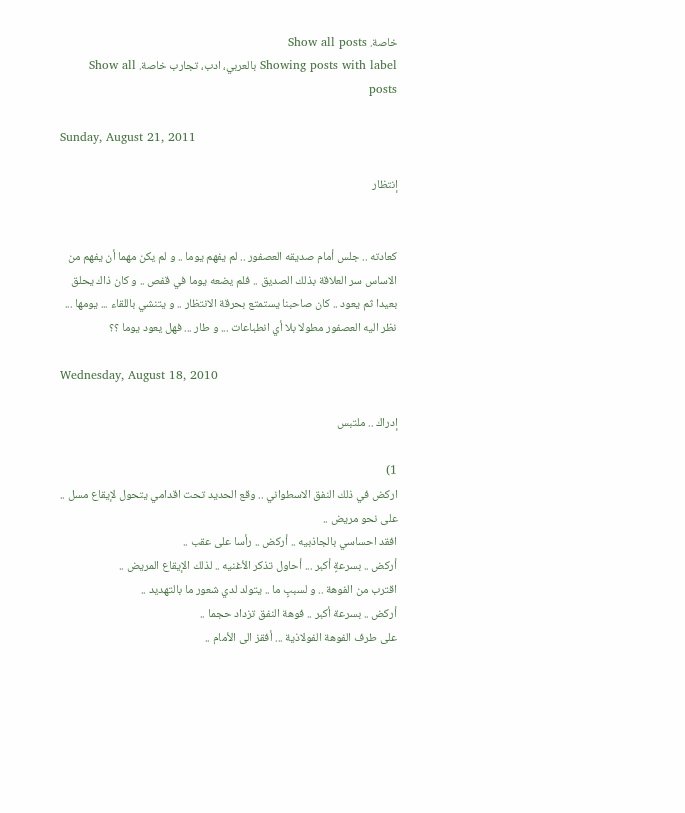خاصة. Show all posts
Showing posts with label بالعربي، ادب، تجارب خاصة. Show all posts

Sunday, August 21, 2011

إنتظار


كعادته .. جلس أمام صديقه العصفور .. لم يفهم يوما .. و لم يكن مهما أن يفهم من الاساس سر العلاقة بذلك الصديق .. فلم يضعه يوما في قفص .. و كان ذاك يحلق بعيدا ثم يعود .. كان صاحبنا يستمتع بحرقة الانتظار .. و يتنشي باللقاء ... يومها ... نظر اليه العصفور مطولا بلا أي انطباعات ... و طار ... فهل يعود يوما ؟؟

Wednesday, August 18, 2010

إدراك .. ملتبس

1)
اركض في ذلك النفق الاسطواني .. وقع الحديد تحت اقدامي يتحول لإيقاع مسل .. على نحو مريض ..
افقد احساسي بالجاذبيه .. أركض .. رأسا على عقب ..
أركض .. بسرعةٍ أكبر ... أحاول تذكر الأغنيه .. لذلك الإيقاع المريض ..
اقترب من الفوهة .. و لسببٍ ما .. يتولد لدي شعور ما بالتهديد ..
أركض .. بسرعة أكبر .. فوهة النفق تزداد حجما ..
على طرف الفوهة الفولاذية ... أفقز الى الأمام ..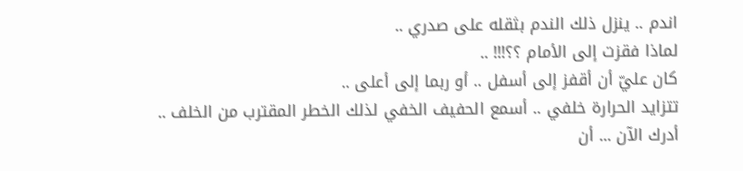اندم .. ينزل ذلك الندم بثقله على صدري ..
لماذا فقزت إلى الأمام ؟؟!!! ..
كان عليّ أن أقفز إلى أسفل .. أو ربما إلى أعلى ..
تتزايد الحرارة خلفي .. أسمع الحفيف الخفي لذلك الخطر المقترب من الخلف ..
أدرك الآن ... أن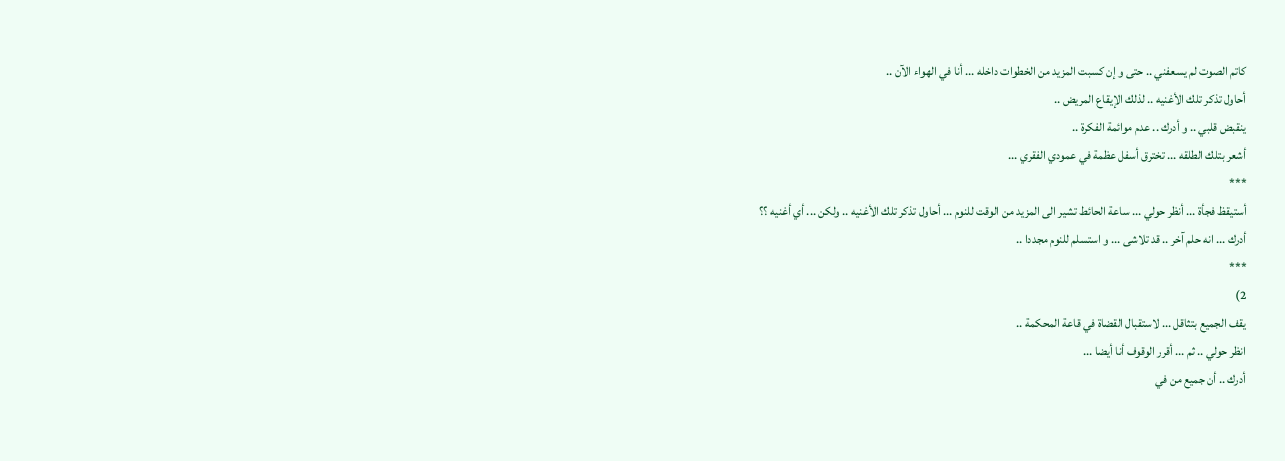كاتم الصوت لم يسعفني .. حتى و إن كسبت المزيد من الخطوات داخله ... أنا في الهواء الآن ..
أحاول تذكر تلك الأغنيه .. لذلك الإيقاع المريض ..
ينقبض قلبي .. و أدرك .. عدم موائمة الفكرة ..
أشعر بتلك الطلقه ... تخترق أسفل عظمة في عمودي الفقري ...
***
أستيقظ فجأة ... أنظر حولي ... ساعة الحائط تشير الى المزيد من الوقت للنوم ... أحاول تذكر تلك الأغنيه .. ولكن ... أي أغنيه ؟؟
أدرك ... انه حلم آخر .. قد تلاشى ... و استسلم للنوم مجددا ..
***
2)
يقف الجميع بتثاقل ... لاستقبال القضاة في قاعة المحكمة ..
انظر حولي .. ثم ... أقرر الوقوف أنا أيضا ...
أدرك .. أن جميع من في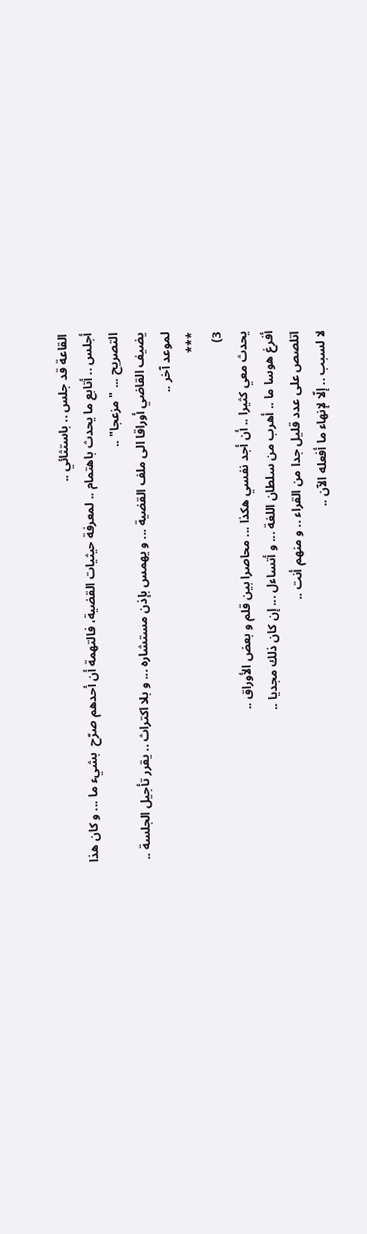القاعة قد جلس .. باستثائي ..
أجلس .. أتابع ما يحدث باهتمام .. لمعرفة حيثيات القضية، فالتهمة أن أحدهم صرّح  بشيء ما ... و كان هذا التصريح ... "مزعجا" ..
يضيف القاضي أوراقا الى ملف القضية ... و يهمس بإذن مستشاره ... و بلا اكتراث .. يقرر تأجيل الجلسة .. لموعد آخر ..
***
3)
يحدث معي كثيرا .. أن أجد نفسي هكذا ... محاصرا بين قلم و بعض الأوراق ..
أفرغ هوسا ما .. أهرب من سلطان اللغة ... و أتساءل ... إن كان ذلك مجديا ..
اتلصص على عدد قليل جدا من القراء .. و منهم أنت ..
لا لسبب .. إلّا لإنهاء ما أفعله الآن ..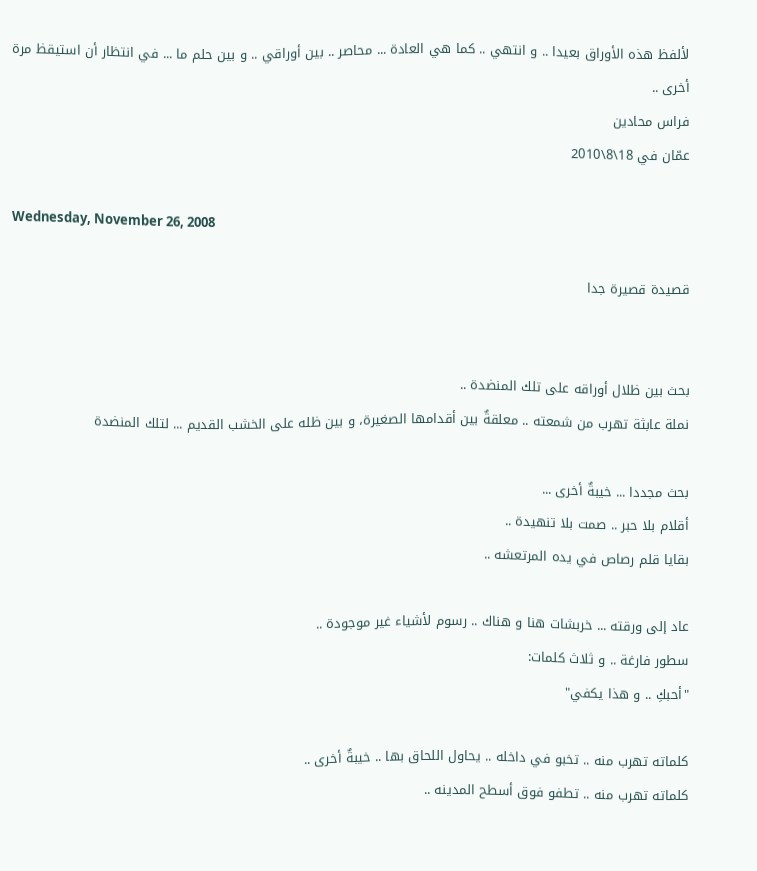لألفظ هذه الأوراق بعيدا .. و انتهي .. كما هي العادة ... محاصر .. بين أوراقي .. و بين حلم ما ... في انتظار أن استيقظ مرة أخرى ..
فراس محادين
عمّان في 18\8\2010

Wednesday, November 26, 2008

قصيدة قصيرة جدا


بحث بين ظلال أوراقه على تلك المنضدة ..
نملة عابثة تهرب من شمعته .. معلقةٌ بين أقدامها الصغيرة، و بين ظله على الخشب القديم ... لتلك المنضدة

بحث مجددا ... خيبةٌ أخرى ...
أقلام بلا حبر .. صمت بلا تنهيدة ..
بقايا قلم رصاص في يده المرتعشه ..

عاد إلى ورقته ... خربشات هنا و هناك .. رسوم لأشياء غير موجودة ..
سطور فارغة .. و ثلاث كلمات:
"أحبكِ .. و هذا يكفي"

كلماته تهرب منه .. تخبو في داخله .. يحاول اللحاق بها .. خيبةٌ أخرى ..
كلماته تهرب منه .. تطفو فوق أسطح المدينه ..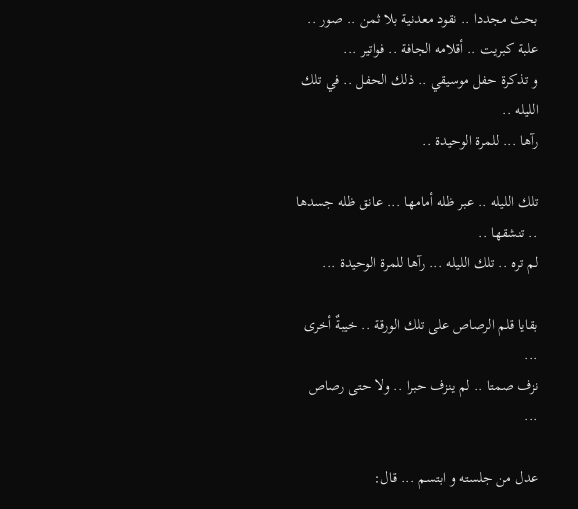بحث مجددا .. نقود معدنية بلا ثمن .. صور .. علبة كبريت .. أقلامه الجافة .. فواتير ...
و تذكرة حفل موسيقي .. ذلك الحفل .. في تلك الليله ..
رآها ... للمرة الوحيدة ..

تلك الليله .. عبر ظله أمامها ... عانق ظله جسدها .. تنشقها ..
لم تره .. تلك الليله ... رآها للمرة الوحيدة ...

بقايا قلم الرصاص على تلك الورقة .. خيبةٌ أخرى ...
نزف صمتا .. لم ينزف حبرا .. ولا حتى رصاص ...

عدل من جلسته و ابتسم ... قال: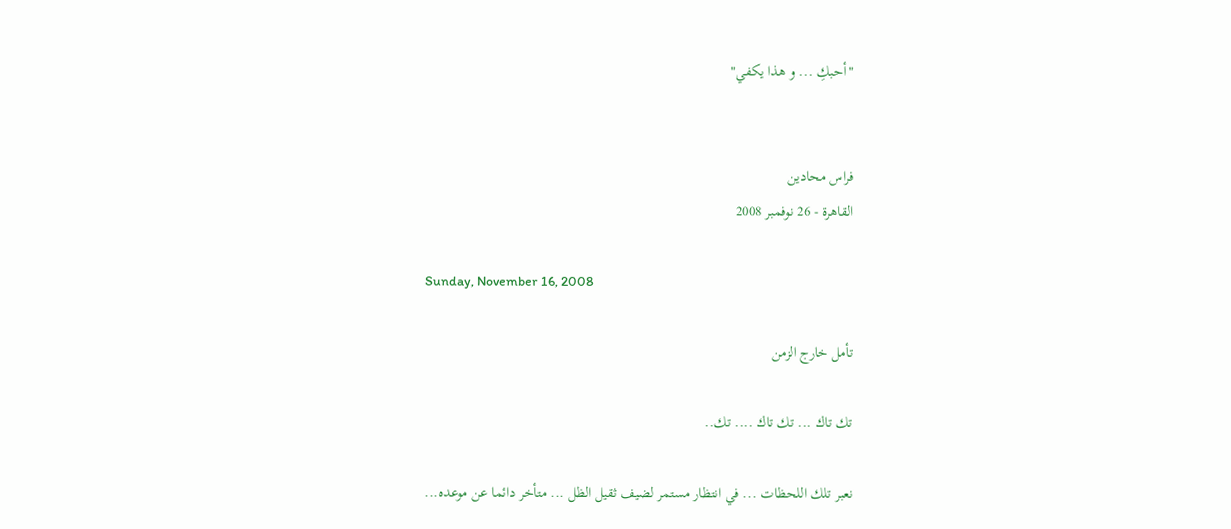"أحبكِ ... و هذا يكفي"


فراس محادين
القاهرة - 26 نوفمبر 2008

Sunday, November 16, 2008

تأمل خارج الزمن

تك تاك ... تك تاك .... تك..

نعبر تلك اللحظات ... في انتظار مستمر لضيف ثقيل الظل ... متأخر دائما عن موعده...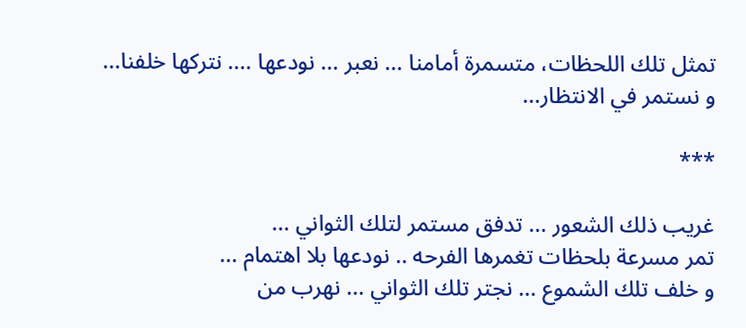تمثل تلك اللحظات، متسمرة أمامنا ... نعبر ... نودعها .... نتركها خلفنا...
و نستمر في الانتظار...

***

غريب ذلك الشعور ... تدفق مستمر لتلك الثواني ...
تمر مسرعة بلحظات تغمرها الفرحه .. نودعها بلا اهتمام ...
و خلف تلك الشموع ... نجتر تلك الثواني ... نهرب من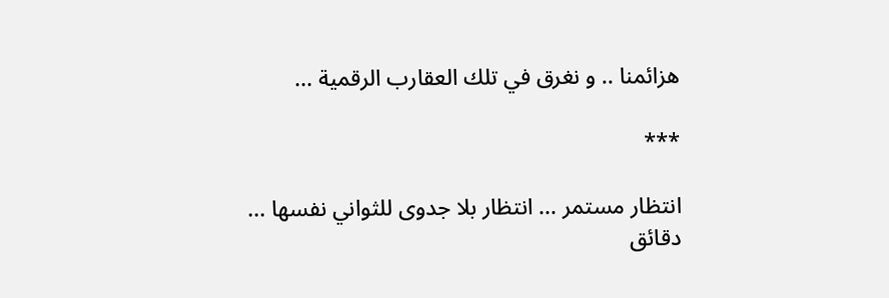هزائمنا .. و نغرق في تلك العقارب الرقمية ...

***

انتظار مستمر ... انتظار بلا جدوى للثواني نفسها ...
دقائق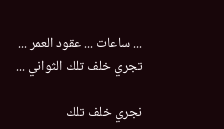... ساعات ... عقود العمر ... تجري خلف تلك الثواني ...

نجري خلف تلك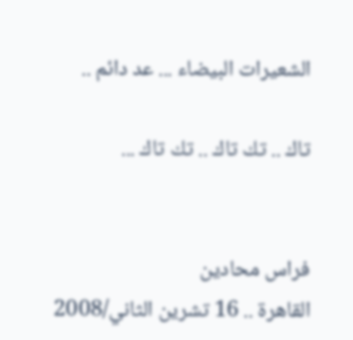الشعيرات البيضاء ... عد دائم ..

تاك .. تك تاك .. تك تاك ...


فراس محادين
القاهرة .. 16 تشرين الثاني/2008